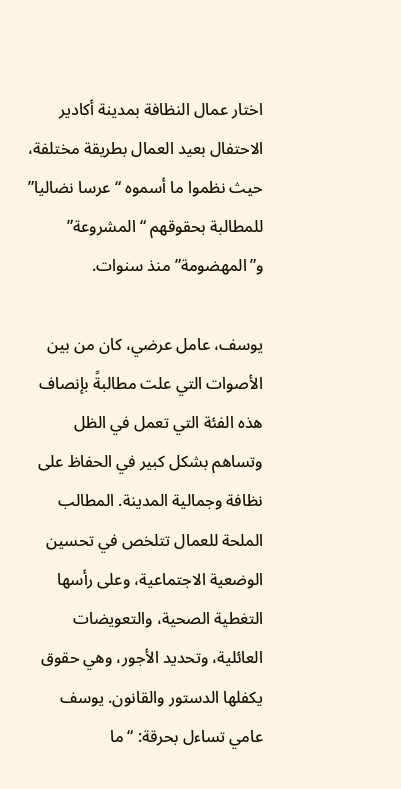اختار عمال النظافة بمدينة أكادير الاحتفال بعيد العمال بطريقة مختلفة، حيث نظموا ما أسموه “عرسا نضاليا” للمطالبة بحقوقهم “المشروعة” و”المهضومة” منذ سنوات.

يوسف، عامل عرضي، كان من بين الأصوات التي علت مطالبةً بإنصاف هذه الفئة التي تعمل في الظل وتساهم بشكل كبير في الحفاظ على نظافة وجمالية المدينة. المطالب الملحة للعمال تتلخص في تحسين الوضعية الاجتماعية، وعلى رأسها التغطية الصحية، والتعويضات العائلية، وتحديد الأجور، وهي حقوق يكفلها الدستور والقانون. يوسف عامي تساءل بحرقة: “ما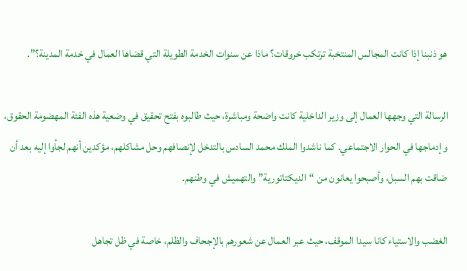هو ذنبنا إذا كانت المجالس المنتخبة ترتكب خروقات؟ ماذا عن سنوات الخدمة الطويلة التي قضاها العمال في خدمة المدينة؟”.

الرسالة التي وجهها العمال إلى وزير الداخلية كانت واضحة ومباشرة، حيث طالبوه بفتح تحقيق في وضعية هذه الفئة المهضومة الحقوق، وإدماجها في الحوار الاجتماعي. كما ناشدوا الملك محمد السادس بالتدخل لإنصافهم وحل مشاكلهم، مؤكدين أنهم لجأوا إليه بعد أن ضاقت بهم السبل، وأصبحوا يعانون من “الديكتاتورية” والتهميش في وطنهم.

الغضب والاستياء كانا سيدا الموقف، حيث عبر العمال عن شعورهم بالإجحاف والظلم، خاصة في ظل تجاهل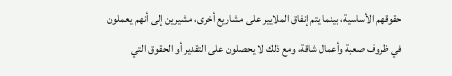حقوقهم الأساسية، بينما يتم إنفاق الملايير على مشاريع أخرى، مشيرين إلى أنهم يعملون في ظروف صعبة وأعمال شاقة، ومع ذلك لا يحصلون على التقدير أو الحقوق التي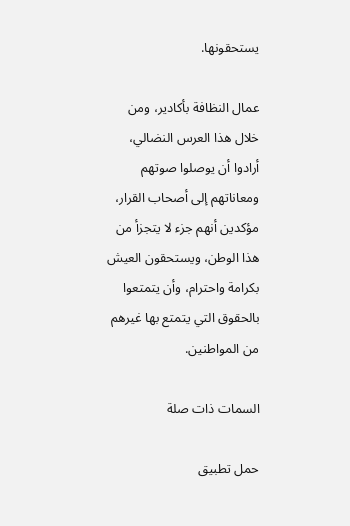يستحقونها.

عمال النظافة بأكادير، ومن خلال هذا العرس النضالي، أرادوا أن يوصلوا صوتهم ومعاناتهم إلى أصحاب القرار، مؤكدين أنهم جزء لا يتجزأ من هذا الوطن، ويستحقون العيش بكرامة واحترام، وأن يتمتعوا بالحقوق التي يتمتع بها غيرهم من المواطنين.

السمات ذات صلة

حمل تطبيق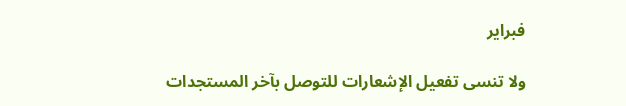فبراير

ولا تنسى تفعيل الإشعارات للتوصل بآخر المستجدات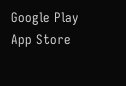Google Play App Store